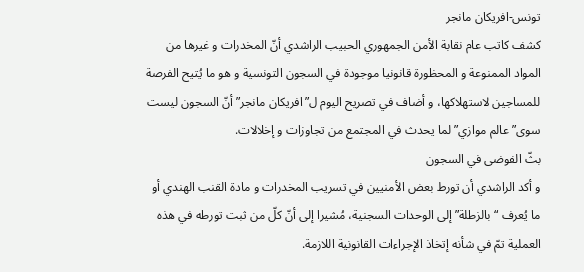تونس-افريكان مانجر
كشف كاتب عام نقابة الأمن الجمهوري الحبيب الراشدي أنّ المخدرات و غيرها من المواد الممنوعة و المحظورة قانونيا موجودة في السجون التونسية و هو ما يُتيح الفرصة للمساجين لاستهلاكها، و أضاف في تصريح اليوم ل”افريكان مانجر” أنّ السجون ليست سوى”عالم موازي”لما يحدث في المجتمع من تجاوزات و إخلالات.
بثّ الفوضى في السجون
و أكد الراشدي أن تورط بعض الأمنيين في تسريب المخدرات و مادة القنب الهندي أو ما يُعرف “بالزطلة” إلى الوحدات السجنية، مُشيرا إلى أنّ كلّ من ثبت تورطه في هذه العملية تمّ في شأنه إتخاذ الإجراءات القانونية اللازمة.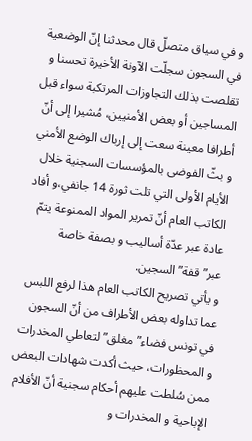و في سياق متصلّ قال محدثنا إنّ الوضعية في السجون سجلّت الآونة الأخيرة تحسنا و تقلصت بذلك التجاوزات المرتكبة سواء قبل المساجين أو بعض الأمنيين، مُشيرا إلى أنّ أطرافا معينة سعت إلى إرباك الوضع الأمني و بثّ الفوضى بالمؤسسات السجنية خلال الأيام الأولى التي تلت ثورة 14 جانفي،و أفاد الكاتب العام أنّ تمرير المواد الممنوعة يتمّ عادة عبر عدّة أساليب و بصفة خاصة عبر”قفة” السجين.
و يأتي تصريح الكاتب العام هذا لرفع اللبس عما تداوله بعض الأطراف من أنّ السجون في تونس فضاء”مغلق”لتعاطي المخدرات و المحظورات، حيث أكدت شهادات البعض ممن سُلطت عليهم أحكام سجنية أنّ الأفلام الإباحية و المخدرات و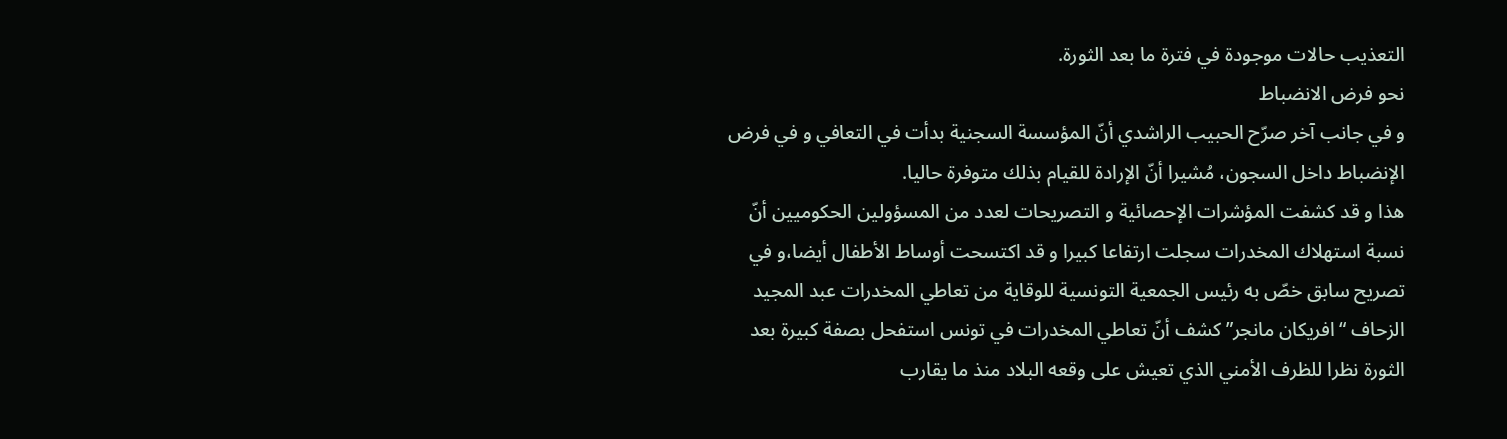التعذيب حالات موجودة في فترة ما بعد الثورة.
نحو فرض الانضباط
و في جانب آخر صرّح الحبيب الراشدي أنّ المؤسسة السجنية بدأت في التعافي و في فرض الإنضباط داخل السجون، مُشيرا أنّ الإرادة للقيام بذلك متوفرة حاليا.
هذا و قد كشفت المؤشرات الإحصائية و التصريحات لعدد من المسؤولين الحكوميين أنّ نسبة استهلاك المخدرات سجلت ارتفاعا كبيرا و قد اكتسحت أوساط الأطفال أيضا،و في تصريح سابق خصّ به رئيس الجمعية التونسية للوقاية من تعاطي المخدرات عبد المجيد الزحاف “افريكان مانجر” كشف أنّ تعاطي المخدرات في تونس استفحل بصفة كبيرة بعد الثورة نظرا للظرف الأمني الذي تعيش على وقعه البلاد منذ ما يقارب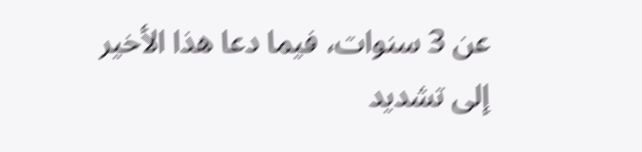عن 3 سنوات، فيما دعا هذا الأخير إلى تشديد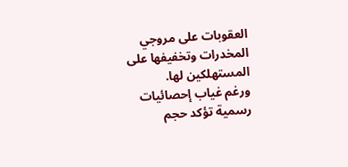العقوبات على مروجي المخدرات وتخفيفها على المستهلكين لها.
ورغم غياب إحصائيات رسمية تؤكد حجم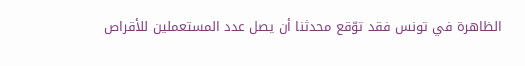الظاهرة في تونس فقد توّقع محدثنا أن يصل عدد المستعملين للأقراص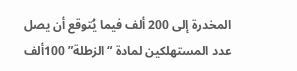المخدرة إلى 200 ألف فيما يُتوقع أن يصل عدد المستهلكين لمادة “الزطلة” 100ألف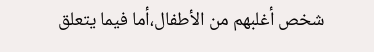شخص أغلبهم من الأطفال،أما فيما يتعلق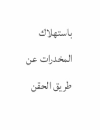باستهلاك المخدرات عن طريق الحقن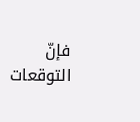فإنّ التوقعات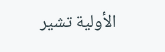الأولية تشير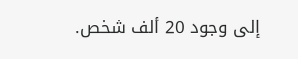إلى وجود 20 ألف شخص.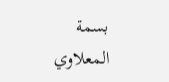بسمة المعلاوي